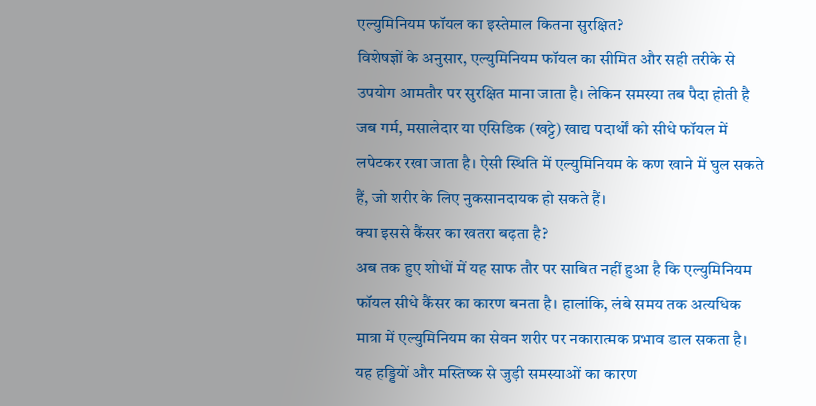एल्युमिनियम फॉयल का इस्तेमाल कितना सुरक्षित?
विशेषज्ञों के अनुसार, एल्युमिनियम फॉयल का सीमित और सही तरीके से उपयोग आमतौर पर सुरक्षित माना जाता है। लेकिन समस्या तब पैदा होती है जब गर्म, मसालेदार या एसिडिक (खट्टे) खाद्य पदार्थों को सीधे फॉयल में लपेटकर रखा जाता है। ऐसी स्थिति में एल्युमिनियम के कण खाने में घुल सकते हैं, जो शरीर के लिए नुकसानदायक हो सकते हैं।
क्या इससे कैंसर का खतरा बढ़ता है?
अब तक हुए शोधों में यह साफ तौर पर साबित नहीं हुआ है कि एल्युमिनियम फॉयल सीधे कैंसर का कारण बनता है। हालांकि, लंबे समय तक अत्यधिक मात्रा में एल्युमिनियम का सेवन शरीर पर नकारात्मक प्रभाव डाल सकता है। यह हड्डियों और मस्तिष्क से जुड़ी समस्याओं का कारण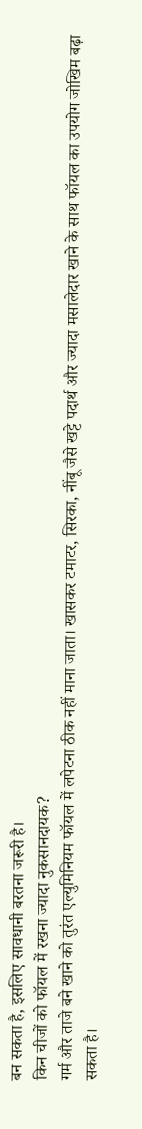बन सकता है, इसलिए सावधानी बरतना जरूरी है।
किन चीजों को फॉयल में रखना ज्यादा नुकसानदायक?
गर्म और ताजे बने खाने को तुरंत एल्युमिनियम फॉयल में लपेटना ठीक नहीं माना जाता। खासकर टमाटर, सिरका, नींबू जैसे खट्टे पदार्थ और ज्यादा मसालेदार खाने के साथ फॉयल का उपयोग जोखिम बढ़ा सकता है।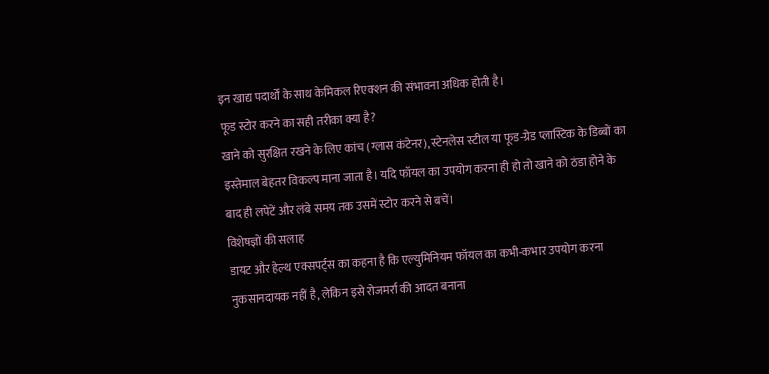इन खाद्य पदार्थों के साथ केमिकल रिएक्शन की संभावना अधिक होती है।
फूड स्टोर करने का सही तरीका क्या है?
खाने को सुरक्षित रखने के लिए कांच (ग्लास कंटेनर), स्टेनलेस स्टील या फूड-ग्रेड प्लास्टिक के डिब्बों का इस्तेमाल बेहतर विकल्प माना जाता है। यदि फॉयल का उपयोग करना ही हो तो खाने को ठंडा होने के बाद ही लपेटें और लंबे समय तक उसमें स्टोर करने से बचें।
विशेषज्ञों की सलाह
डायट और हेल्थ एक्सपर्ट्स का कहना है कि एल्युमिनियम फॉयल का कभी-कभार उपयोग करना नुकसानदायक नहीं है, लेकिन इसे रोजमर्रा की आदत बनाना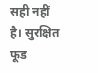सही नहीं है। सुरक्षित फूड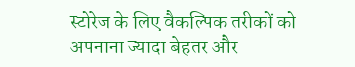स्टोरेज के लिए वैकल्पिक तरीकों को अपनाना ज्यादा बेहतर और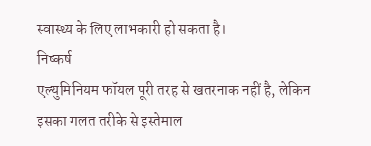स्वास्थ्य के लिए लाभकारी हो सकता है।
निष्कर्ष
एल्युमिनियम फॉयल पूरी तरह से खतरनाक नहीं है, लेकिन इसका गलत तरीके से इस्तेमाल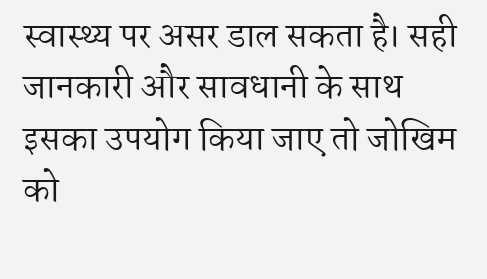स्वास्थ्य पर असर डाल सकता है। सही जानकारी और सावधानी के साथ इसका उपयोग किया जाए तो जोखिम को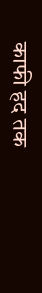काफी हद तक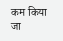कम किया जा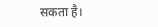सकता है।